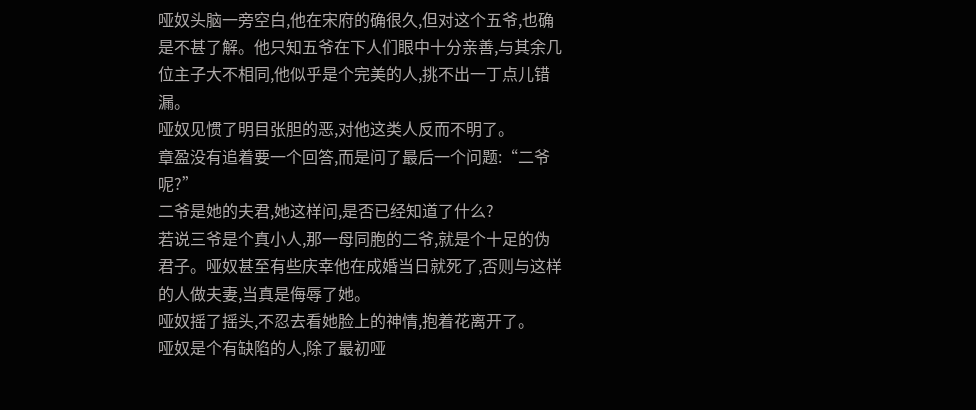哑奴头脑一旁空白,他在宋府的确很久,但对这个五爷,也确是不甚了解。他只知五爷在下人们眼中十分亲善,与其余几位主子大不相同,他似乎是个完美的人,挑不出一丁点儿错漏。
哑奴见惯了明目张胆的恶,对他这类人反而不明了。
章盈没有追着要一个回答,而是问了最后一个问题:“二爷呢?”
二爷是她的夫君,她这样问,是否已经知道了什么?
若说三爷是个真小人,那一母同胞的二爷,就是个十足的伪君子。哑奴甚至有些庆幸他在成婚当日就死了,否则与这样的人做夫妻,当真是侮辱了她。
哑奴摇了摇头,不忍去看她脸上的神情,抱着花离开了。
哑奴是个有缺陷的人,除了最初哑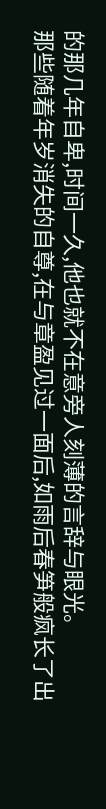的那几年自卑,时间一久,他也就不在意旁人刻薄的言辞与眼光。
那些随着年岁消失的自尊,在与章盈见过一面后,如雨后春笋般疯长了出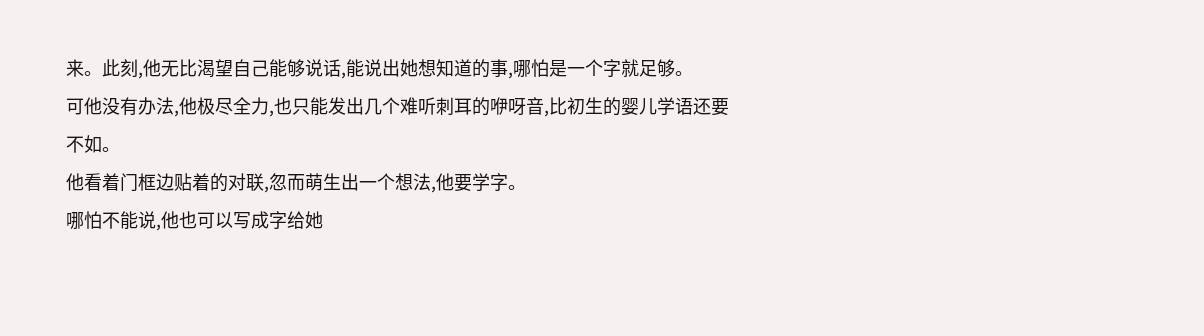来。此刻,他无比渴望自己能够说话,能说出她想知道的事,哪怕是一个字就足够。
可他没有办法,他极尽全力,也只能发出几个难听刺耳的咿呀音,比初生的婴儿学语还要不如。
他看着门框边贴着的对联,忽而萌生出一个想法,他要学字。
哪怕不能说,他也可以写成字给她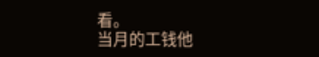看。
当月的工钱他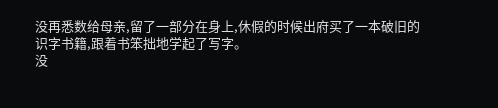没再悉数给母亲,留了一部分在身上,休假的时候出府买了一本破旧的识字书籍,跟着书笨拙地学起了写字。
没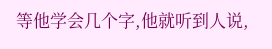等他学会几个字,他就听到人说,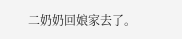二奶奶回娘家去了。